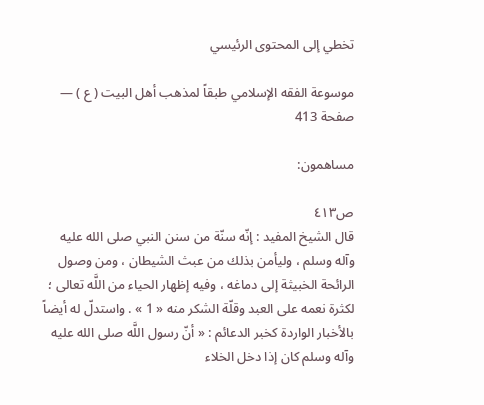تخطي إلى المحتوى الرئيسي

موسوعة الفقه الإسلامي طبقاً لمذهب أهل البيت ( ع ) — صفحة 413

مساهمون:

ص٤١٣
قال الشيخ المفيد : إنّه سنّة من سنن النبي صلى الله عليه وآله وسلم ، وليأمن بذلك من عبث الشيطان ، ومن وصول الرائحة الخبيثة إلى دماغه ، وفيه إظهار الحياء من اللَّه تعالى ؛ لكثرة نعمه على العبد وقلّة الشكر منه « 1 » . واستدلّ له أيضاً بالأخبار الواردة كخبر الدعائم : « أنّ رسول اللَّه صلى الله عليه وآله وسلم كان إذا دخل الخلاء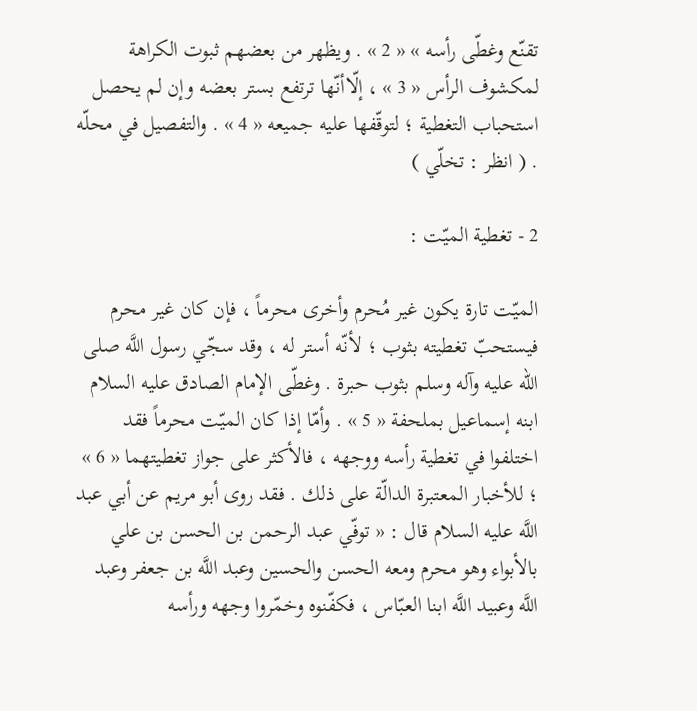تقنّع وغطّى رأسه » « 2 » . ويظهر من بعضهم ثبوت الكراهة لمكشوف الرأس « 3 » ، إلّاأنّها ترتفع بستر بعضه وإن لم يحصل استحباب التغطية ؛ لتوقّفها عليه جميعه « 4 » . والتفصيل في محلّه . ( انظر : تخلّي )

2 - تغطية الميّت :

الميّت تارة يكون غير مُحرم وأخرى محرماً ، فإن كان غير محرم فيستحبّ تغطيته بثوب ؛ لأنّه أستر له ، وقد سجّي رسول اللَّه صلى الله عليه وآله وسلم بثوب حبرة . وغطّى الإمام الصادق عليه السلام ابنه إسماعيل بملحفة « 5 » . وأمّا إذا كان الميّت محرماً فقد اختلفوا في تغطية رأسه ووجهه ، فالأكثر على جواز تغطيتهما « 6 » ؛ للأخبار المعتبرة الدالّة على ذلك . فقد روى أبو مريم عن أبي عبد اللَّه عليه السلام قال : « توفّي عبد الرحمن بن الحسن بن علي بالأبواء وهو محرم ومعه الحسن والحسين وعبد اللَّه بن جعفر وعبد اللَّه وعبيد اللَّه ابنا العبّاس ، فكفّنوه وخمّروا وجهه ورأسه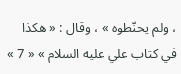، ولم يحنّطوه » ، وقال : « هكذا في كتاب علي عليه السلام » « 7 »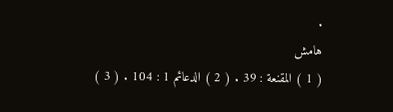.
هامش
( 1 ) المقنعة : 39 . ( 2 ) الدعائم 1 : 104 . ( 3 )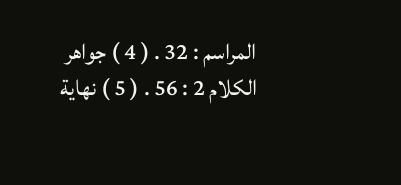المراسم : 32 . ( 4 ) جواهر الكلام 2 : 56 . ( 5 ) نهاية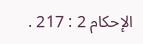الإحكام 2 : 217 .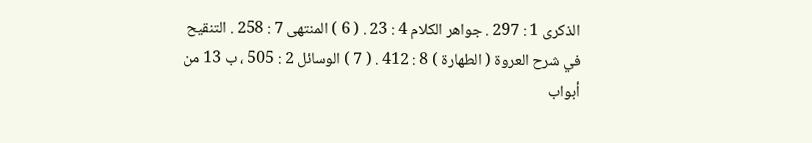الذكرى 1 : 297 . جواهر الكلام 4 : 23 . ( 6 ) المنتهى 7 : 258 . التنقيح في شرح العروة ( الطهارة ) 8 : 412 . ( 7 ) الوسائل 2 : 505 ، ب 13 من أبواب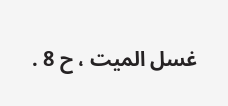غسل الميت ، ح 8 .